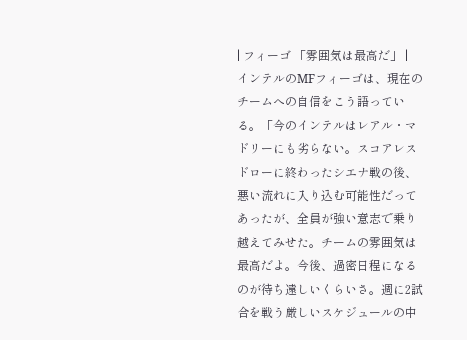| フィーゴ 「雰囲気は最高だ」 |
インテルのMFフィーゴは、現在のチームへの自信をこう語っている。「今のインテルはレアル・マドリーにも劣らない。スコアレスドローに終わったシエナ戦の後、悪い流れに入り込む可能性だってあったが、全員が強い意志で乗り越えてみせた。チームの雰囲気は最高だよ。今後、過密日程になるのが待ち遠しいくらいさ。週に2試合を戦う厳しいスケジュールの中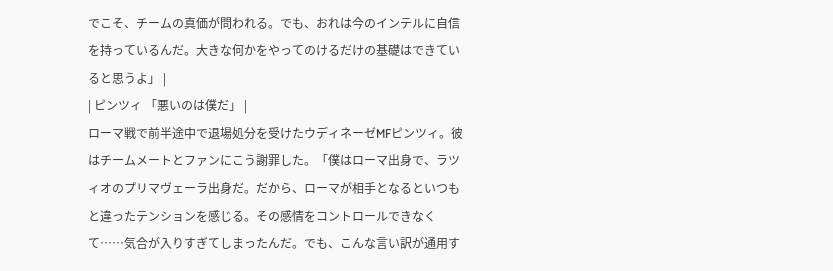でこそ、チームの真価が問われる。でも、おれは今のインテルに自信を持っているんだ。大きな何かをやってのけるだけの基礎はできていると思うよ」 |
| ピンツィ 「悪いのは僕だ」 |
ローマ戦で前半途中で退場処分を受けたウディネーゼMFピンツィ。彼はチームメートとファンにこう謝罪した。「僕はローマ出身で、ラツィオのプリマヴェーラ出身だ。だから、ローマが相手となるといつもと違ったテンションを感じる。その感情をコントロールできなくて……気合が入りすぎてしまったんだ。でも、こんな言い訳が通用す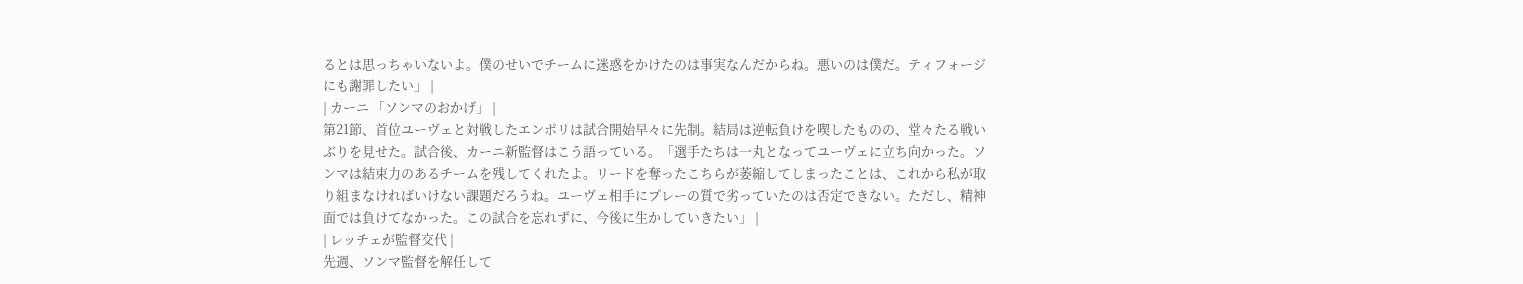るとは思っちゃいないよ。僕のせいでチームに迷惑をかけたのは事実なんだからね。悪いのは僕だ。ティフォージにも謝罪したい」 |
| カーニ 「ソンマのおかげ」 |
第21節、首位ユーヴェと対戦したエンポリは試合開始早々に先制。結局は逆転負けを喫したものの、堂々たる戦いぶりを見せた。試合後、カーニ新監督はこう語っている。「選手たちは一丸となってユーヴェに立ち向かった。ソンマは結束力のあるチームを残してくれたよ。リードを奪ったこちらが萎縮してしまったことは、これから私が取り組まなければいけない課題だろうね。ユーヴェ相手にプレーの質で劣っていたのは否定できない。ただし、精神面では負けてなかった。この試合を忘れずに、今後に生かしていきたい」 |
| レッチェが監督交代 |
先週、ソンマ監督を解任して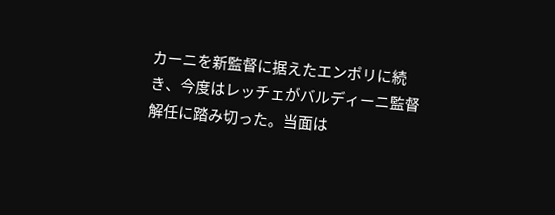カーニを新監督に据えたエンポリに続き、今度はレッチェがバルディーニ監督解任に踏み切った。当面は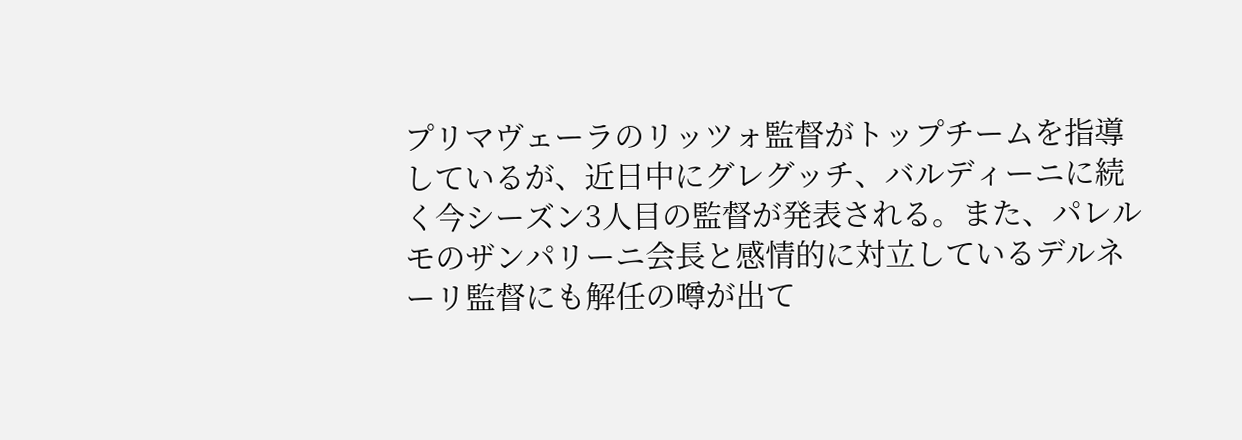プリマヴェーラのリッツォ監督がトップチームを指導しているが、近日中にグレグッチ、バルディーニに続く今シーズン3人目の監督が発表される。また、パレルモのザンパリーニ会長と感情的に対立しているデルネーリ監督にも解任の噂が出て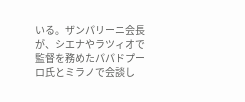いる。ザンパリーニ会長が、シエナやラツィオで監督を務めたパパドプーロ氏とミラノで会談し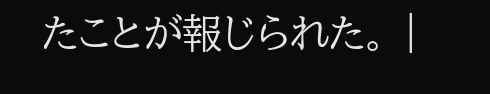たことが報じられた。 |